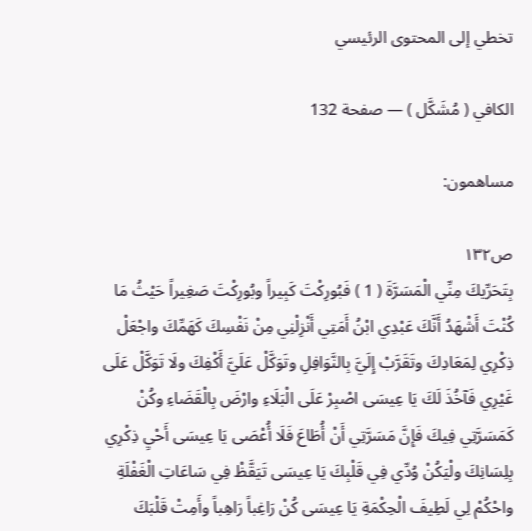تخطي إلى المحتوى الرئيسي

الكافي ( مُشَكَّل ) — صفحة 132

مساهمون:

ص١٣٢
بِتَحَرِّيكَ مِنِّي الْمَسَرَّةَ ( 1 ) فَبُورِكْتَ كَبِيراً وبُورِكْتَ صَغِيراً حَيْثُ مَا كُنْتَ أَشْهَدُ أَنَّكَ عَبْدِي ابْنُ أَمَتِي أَنْزِلْنِي مِنْ نَفْسِكَ كَهَمِّكَ واجْعَلْ ذِكْرِي لِمَعَادِكَ وتَقَرَّبْ إِلَيَّ بِالنَّوَافِلِ وتَوَكَّلْ عَلَيَّ أَكْفِكَ ولَا تَوَكَّلْ عَلَى غَيْرِي فَآخُذَ لَكَ يَا عِيسَى اصْبِرْ عَلَى الْبَلَاءِ وارْضَ بِالْقَضَاءِ وكُنْ كَمَسَرَّتِي فِيكَ فَإِنَّ مَسَرَّتِي أَنْ أُطَاعَ فَلَا أُعْصَى يَا عِيسَى أَحْيِ ذِكْرِي بِلِسَانِكَ ولْيَكُنْ وُدِّي فِي قَلْبِكَ يَا عِيسَى تَيَقَّظْ فِي سَاعَاتِ الْغَفْلَةِ واحْكُمْ لِي لَطِيفَ الْحِكْمَةِ يَا عِيسَى كُنْ رَاغِباً رَاهِباً وأَمِتْ قَلْبَكَ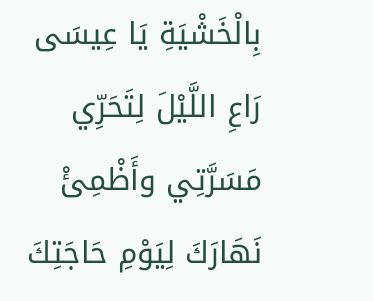بِالْخَشْيَةِ يَا عِيسَى رَاعِ اللَّيْلَ لِتَحَرِّي مَسَرَّتِي وأَظْمِئْ نَهَارَكَ لِيَوْمِ حَاجَتِكَ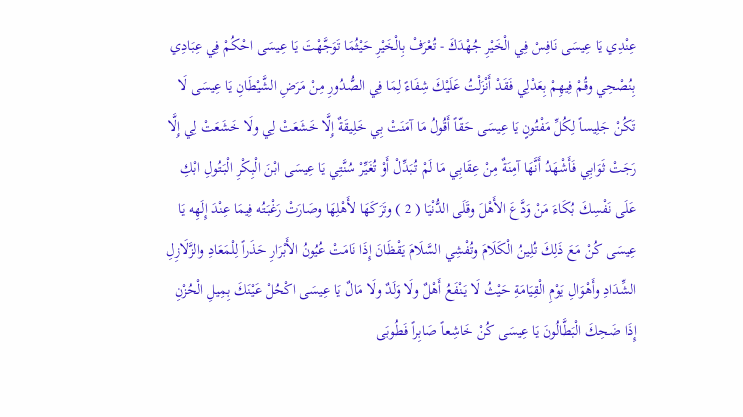عِنْدِي يَا عِيسَى نَافِسْ فِي الْخَيْرِ جُهْدَكَ - تُعْرَفْ بِالْخَيْرِ حَيْثُمَا تَوَجَّهْتَ يَا عِيسَى احْكُمْ فِي عِبَادِي بِنُصْحِي وقُمْ فِيهِمْ بِعَدْلِي فَقَدْ أَنْزَلْتُ عَلَيْكَ شِفَاءً لِمَا فِي الصُّدُورِ مِنْ مَرَضِ الشَّيْطَانِ يَا عِيسَى لَا تَكُنْ جَلِيساً لِكُلِّ مَفْتُونٍ يَا عِيسَى حَقّاً أَقُولُ مَا آمَنَتْ بِي خَلِيقَةٌ إِلَّا خَشَعَتْ لِي ولَا خَشَعَتْ لِي إِلَّا رَجَتْ ثَوَابِي فَأَشْهَدُ أَنَّهَا آمِنَةٌ مِنْ عِقَابِي مَا لَمْ تُبَدِّلْ أَوْ تُغَيِّرْ سُنَّتِي يَا عِيسَى ابْنَ الْبِكْرِ الْبَتُولِ ابْكِ عَلَى نَفْسِكَ بُكَاءَ مَنْ وَدَّعَ الأَهْلَ وقَلَى الدُّنْيَا ( 2 ) وتَرَكَهَا لأَهْلِهَا وصَارَتْ رَغْبَتُه فِيمَا عِنْدَ إِلَهِه يَا عِيسَى كُنْ مَعَ ذَلِكَ تُلِينُ الْكَلَامَ وتُفْشِي السَّلَامَ يَقْظَانَ إِذَا نَامَتْ عُيُونُ الأَبْرَارِ حَذَراً لِلْمَعَادِ والزَّلَازِلِ الشِّدَادِ وأَهْوَالِ يَوْمِ الْقِيَامَةِ حَيْثُ لَا يَنْفَعُ أَهْلٌ ولَا وَلَدٌ ولَا مَالٌ يَا عِيسَى اكْحُلْ عَيْنَكَ بِمِيلِ الْحُزْنِ إِذَا ضَحِكَ الْبَطَّالُونَ يَا عِيسَى كُنْ خَاشِعاً صَابِراً فَطُوبَى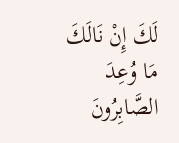لَكَ إِنْ نَالَكَ مَا وُعِدَ الصَّابِرُونَ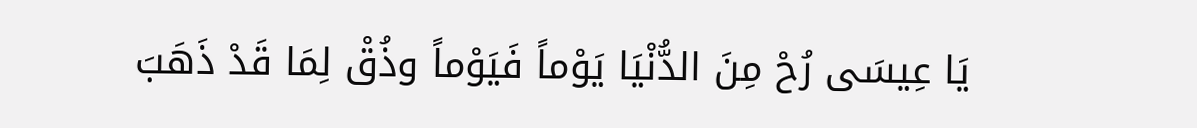يَا عِيسَى رُحْ مِنَ الدُّنْيَا يَوْماً فَيَوْماً وذُقْ لِمَا قَدْ ذَهَبَ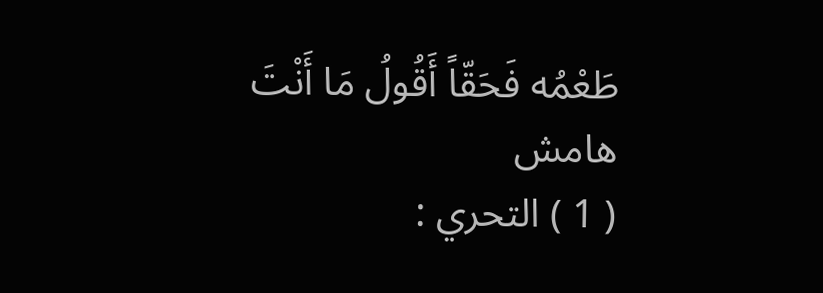طَعْمُه فَحَقّاً أَقُولُ مَا أَنْتَ
هامش
( 1 ) التحري :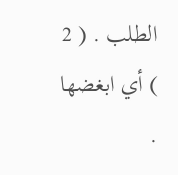الطلب . ( 2 ) أي ابغضها .